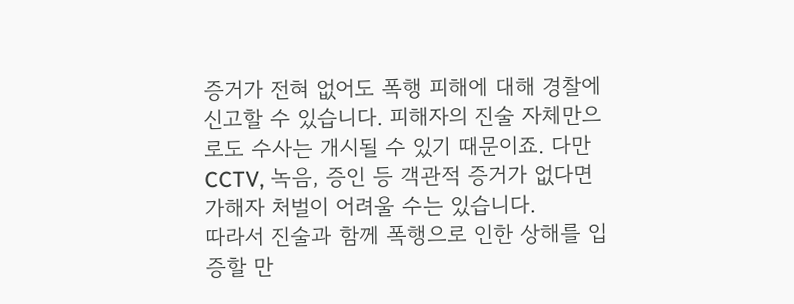증거가 전혀 없어도 폭행 피해에 대해 경찰에 신고할 수 있습니다. 피해자의 진술 자체만으로도 수사는 개시될 수 있기 때문이죠. 다만 CCTV, 녹음, 증인 등 객관적 증거가 없다면 가해자 처벌이 어려울 수는 있습니다.
따라서 진술과 함께 폭행으로 인한 상해를 입증할 만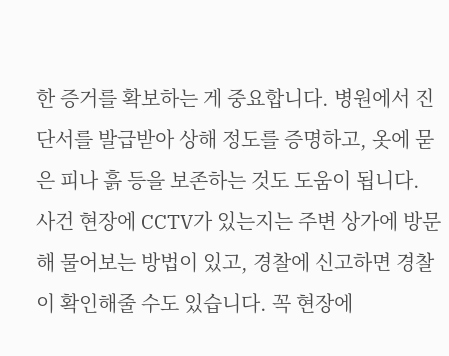한 증거를 확보하는 게 중요합니다. 병원에서 진단서를 발급받아 상해 정도를 증명하고, 옷에 묻은 피나 흙 등을 보존하는 것도 도움이 됩니다.
사건 현장에 CCTV가 있는지는 주변 상가에 방문해 물어보는 방법이 있고, 경찰에 신고하면 경찰이 확인해줄 수도 있습니다. 꼭 현장에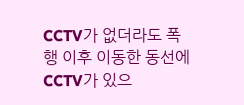CCTV가 없더라도 폭행 이후 이동한 동선에 CCTV가 있으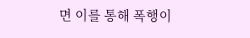면 이를 통해 폭행이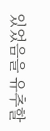있었음을 유추할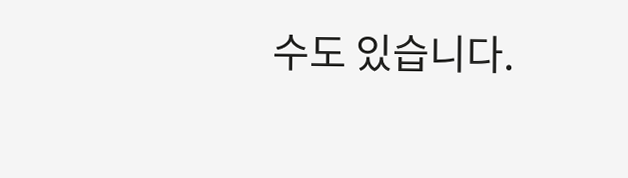수도 있습니다.